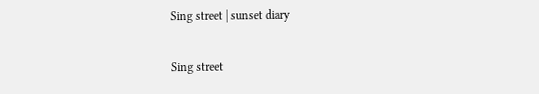Sing street | sunset diary

Sing street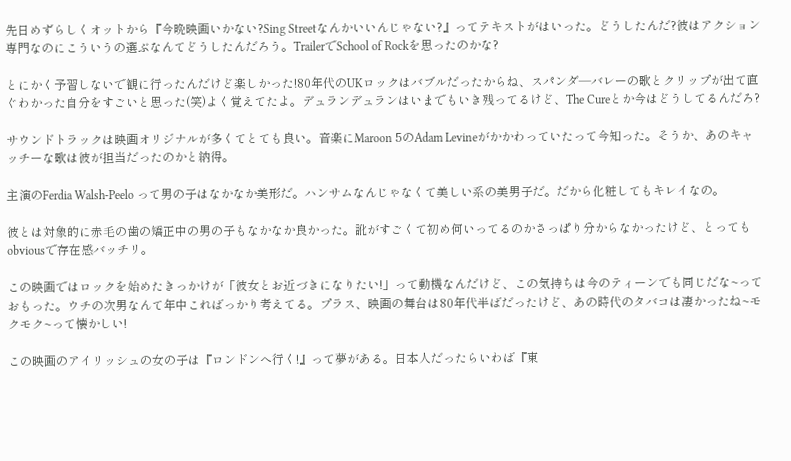先日めずらしくオットから『今晩映画いかない?Sing Streetなんかいいんじゃない?』ってテキストがはいった。どうしたんだ?彼はアクション専門なのにこういうの選ぶなんてどうしたんだろう。TrailerでSchool of Rockを思ったのかな?

とにかく予習しないで観に行ったんだけど楽しかった!80年代のUKロックはバブルだったからね、スパンダ―バレーの歌とクリップが出て直ぐわかった自分をすごいと思った(笑)よく覚えてたよ。デュランデュランはいまでもいき残ってるけど、The Cureとか今はどうしてるんだろ?

サウンドトラックは映画オリジナルが多くてとても良い。音楽にMaroon 5のAdam Levineがかかわっていたって今知った。そうか、あのキャッチーな歌は彼が担当だったのかと納得。

主演のFerdia Walsh-Peelo って男の子はなかなか美形だ。ハンサムなんじゃなくて美しい系の美男子だ。だから化粧してもキレイなの。

彼とは対象的に赤毛の歯の矯正中の男の子もなかなか良かった。訛がすごくて初め何いってるのかさっぱり分からなかったけど、とってもobviousで存在感バッチリ。

この映画ではロックを始めたきっかけが「彼女とお近づきになりたい!」って動機なんだけど、この気持ちは今のティーンでも同じだな~っておもった。ウチの次男なんて年中こればっかり考えてる。プラス、映画の舞台は80年代半ばだったけど、あの時代のタバコは凄かったね~モクモク~って懐かしい!

この映画のアイリッシュの女の子は『ロンドンへ行く!』って夢がある。日本人だったらいわば『東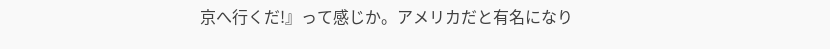京へ行くだ!』って感じか。アメリカだと有名になり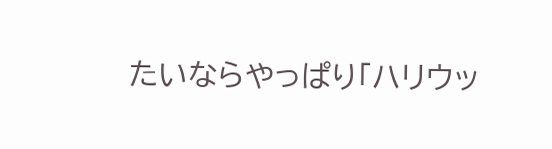たいならやっぱり「ハリウッ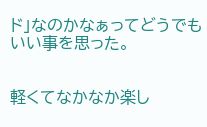ド」なのかなぁってどうでもいい事を思った。


軽くてなかなか楽し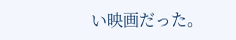い映画だった。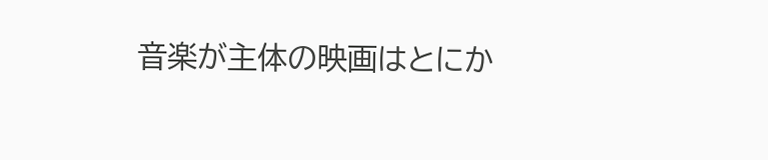音楽が主体の映画はとにか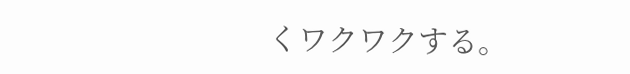くワクワクする。